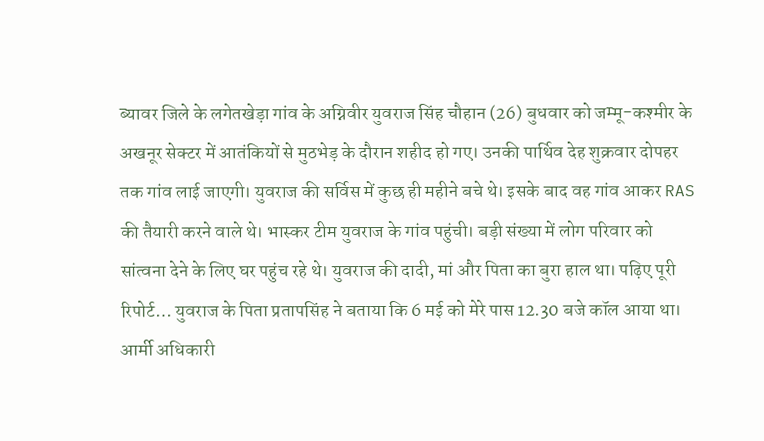ब्यावर जिले के लगेतखेड़ा गांव के अग्निवीर युवराज सिंह चौहान (26) बुधवार को जम्मू-कश्मीर के अखनूर सेक्टर में आतंकियों से मुठभेड़ के दौरान शहीद हो गए। उनकी पार्थिव देह शुक्रवार दोपहर तक गांव लाई जाएगी। युवराज की सर्विस में कुछ ही महीने बचे थे। इसके बाद वह गांव आकर RAS की तैयारी करने वाले थे। भास्कर टीम युवराज के गांव पहुंची। बड़ी संख्या में लोग परिवार को सांत्वना देने के लिए घर पहुंच रहे थे। युवराज की दादी, मां और पिता का बुरा हाल था। पढ़िए पूरी रिपोर्ट… युवराज के पिता प्रतापसिंह ने बताया कि 6 मई को मेरे पास 12.30 बजे कॉल आया था। आर्मी अधिकारी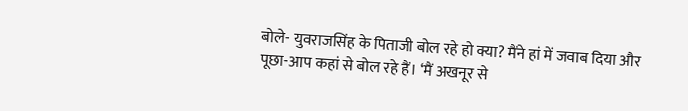बोले- युवराजसिंह के पिताजी बोल रहे हो क्या? मैंने हां में जवाब दिया और पूछा-आप कहां से बोल रहे हैं। ‘मैं अखनूर से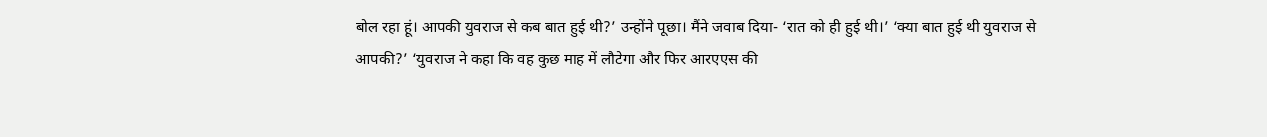बोल रहा हूं। आपकी युवराज से कब बात हुई थी?’ उन्होंने पूछा। मैंने जवाब दिया- ‘रात को ही हुई थी।’ ‘क्या बात हुई थी युवराज से आपकी?’ ‘युवराज ने कहा कि वह कुछ माह में लौटेगा और फिर आरएएस की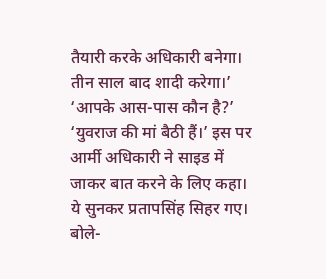तैयारी करके अधिकारी बनेगा। तीन साल बाद शादी करेगा।’ ‘आपके आस-पास कौन है?’ ‘युवराज की मां बैठी हैं।’ इस पर आर्मी अधिकारी ने साइड में जाकर बात करने के लिए कहा। ये सुनकर प्रतापसिंह सिहर गए। बोले-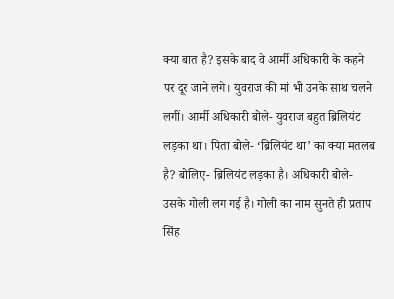क्या बात है? इसके बाद वे आर्मी अधिकारी के कहने पर दूर जाने लगे। युवराज की मां भी उनके साथ चलने लगीं। आर्मी अधिकारी बोले- युवराज बहुत ब्रिलियंट लड़का था। पिता बोले- ‘ब्रिलियंट था’ का क्या मतलब है? बोलिए- ब्रिलियंट लड़का है। अधिकारी बोले- उसके गोली लग गई है। गोली का नाम सुनते ही प्रताप सिंह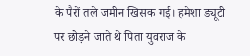के पैरों तले जमीन खिसक गई। हमेशा ड्यूटी पर छोड़ने जाते थे पिता युवराज के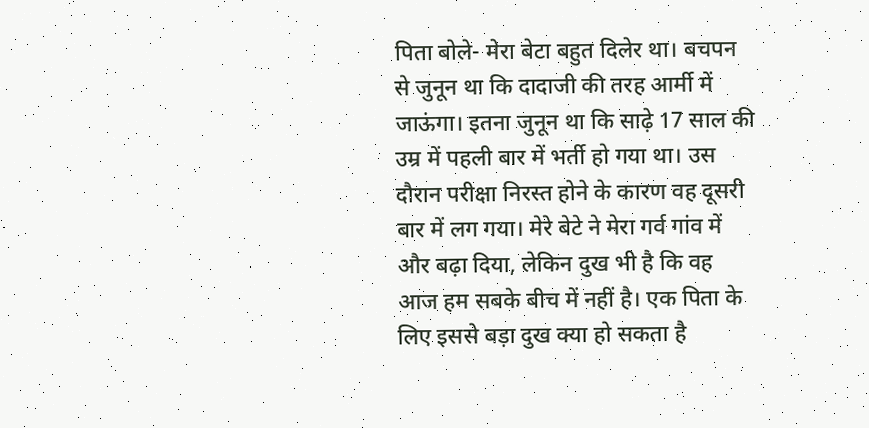पिता बोले- मेरा बेटा बहुत दिलेर था। बचपन से जुनून था कि दादाजी की तरह आर्मी में जाऊंगा। इतना जुनून था कि साढ़े 17 साल की उम्र में पहली बार में भर्ती हो गया था। उस दौरान परीक्षा निरस्त होने के कारण वह दूसरी बार में लग गया। मेरे बेटे ने मेरा गर्व गांव में और बढ़ा दिया, लेकिन दुख भी है कि वह आज हम सबके बीच में नहीं है। एक पिता के लिए इससे बड़ा दुख क्या हो सकता है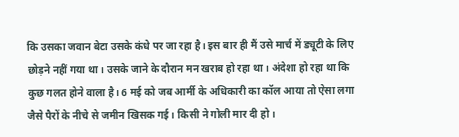कि उसका जवान बेटा उसके कंधे पर जा रहा है। इस बार ही मैं उसे मार्च में ड्यूटी के लिए छोड़ने नहीं गया था। उसके जाने के दौरान मन खराब हो रहा था। अंदेशा हो रहा था कि कुछ गलत होने वाला है। 6 मई को जब आर्मी के अधिकारी का कॉल आया तो ऐसा लगा जैसे पैरों के नीचे से जमीन खिसक गई। किसी ने गोली मार दी हो।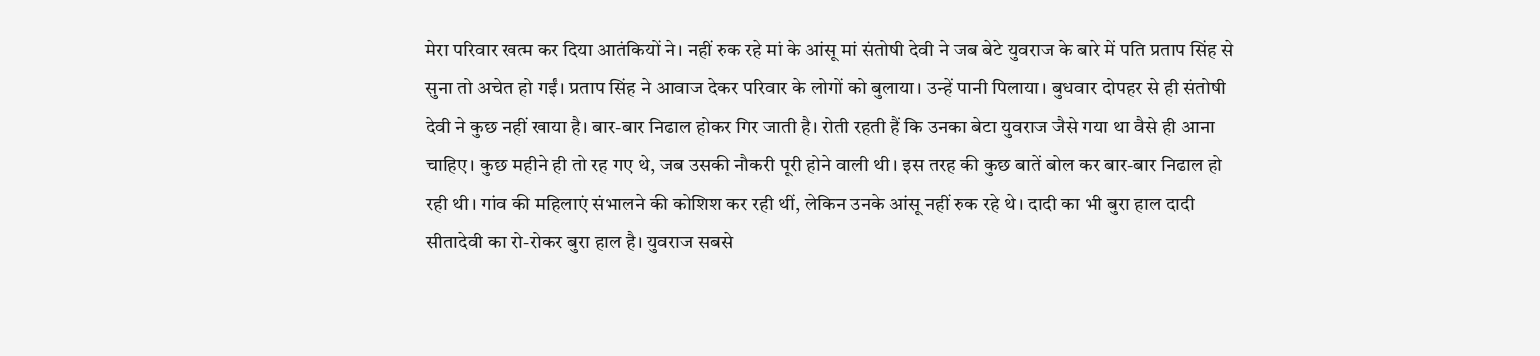मेरा परिवार खत्म कर दिया आतंकियों ने। नहीं रुक रहे मां के आंसू मां संतोषी देवी ने जब बेटे युवराज के बारे में पति प्रताप सिंह से सुना तो अचेत हो गईं। प्रताप सिंह ने आवाज देकर परिवार के लोगों को बुलाया। उन्हें पानी पिलाया। बुधवार दोपहर से ही संतोषी देवी ने कुछ नहीं खाया है। बार-बार निढाल होकर गिर जाती है। रोती रहती हैं कि उनका बेटा युवराज जैसे गया था वैसे ही आना चाहिए। कुछ महीने ही तो रह गए थे, जब उसकी नौकरी पूरी होने वाली थी। इस तरह की कुछ बातें बोल कर बार-बार निढाल हो रही थी। गांव की महिलाएं संभालने की कोशिश कर रही थीं, लेकिन उनके आंसू नहीं रुक रहे थे। दादी का भी बुरा हाल दादी सीतादेवी का रो-रोकर बुरा हाल है। युवराज सबसे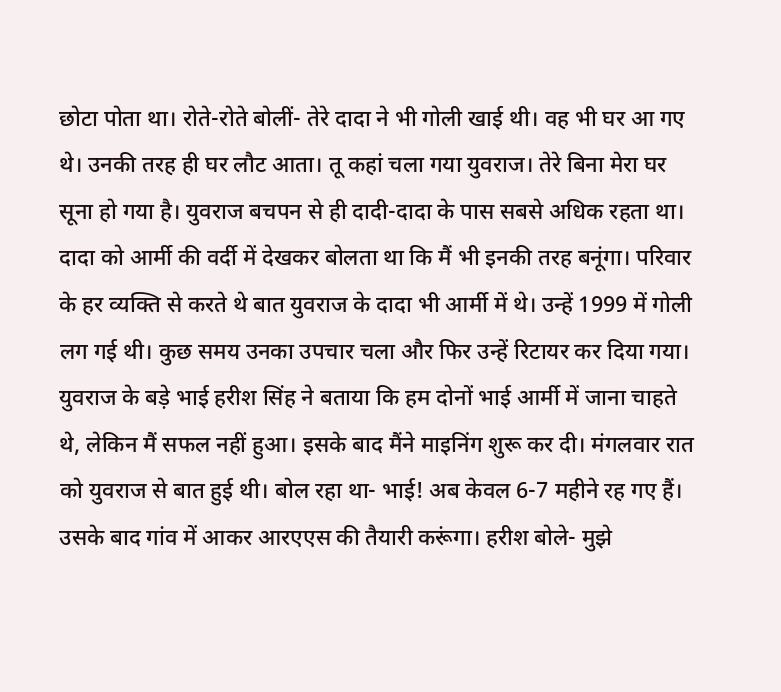छोटा पोता था। रोते-रोते बोलीं- तेरे दादा ने भी गोली खाई थी। वह भी घर आ गए थे। उनकी तरह ही घर लौट आता। तू कहां चला गया युवराज। तेरे बिना मेरा घर सूना हो गया है। युवराज बचपन से ही दादी-दादा के पास सबसे अधिक रहता था। दादा को आर्मी की वर्दी में देखकर बोलता था कि मैं भी इनकी तरह बनूंगा। परिवार के हर व्यक्ति से करते थे बात युवराज के दादा भी आर्मी में थे। उन्हें 1999 में गोली लग गई थी। कुछ समय उनका उपचार चला और फिर उन्हें रिटायर कर दिया गया। युवराज के बड़े भाई हरीश सिंह ने बताया कि हम दोनों भाई आर्मी में जाना चाहते थे, लेकिन मैं सफल नहीं हुआ। इसके बाद मैंने माइनिंग शुरू कर दी। मंगलवार रात को युवराज से बात हुई थी। बोल रहा था- भाई! अब केवल 6-7 महीने रह गए हैं। उसके बाद गांव में आकर आरएएस की तैयारी करूंगा। हरीश बोले- मुझे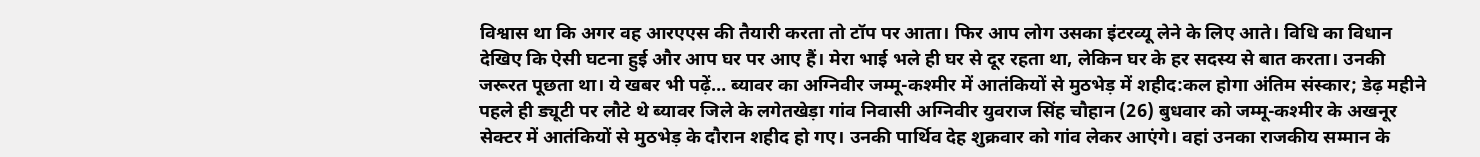विश्वास था कि अगर वह आरएएस की तैयारी करता तो टॉप पर आता। फिर आप लोग उसका इंटरव्यू लेने के लिए आते। विधि का विधान देखिए कि ऐसी घटना हुई और आप घर पर आए हैं। मेरा भाई भले ही घर से दूर रहता था, लेकिन घर के हर सदस्य से बात करता। उनकी जरूरत पूछता था। ये खबर भी पढ़ें… ब्यावर का अग्निवीर जम्मू-कश्मीर में आतंकियों से मुठभेड़ में शहीद:कल होगा अंतिम संस्कार; डेढ़ महीने पहले ही ड्यूटी पर लौटे थे ब्यावर जिले के लगेतखेड़ा गांव निवासी अग्निवीर युवराज सिंह चौहान (26) बुधवार को जम्मू-कश्मीर के अखनूर सेक्टर में आतंकियों से मुठभेड़ के दौरान शहीद हो गए। उनकी पार्थिव देह शुक्रवार को गांव लेकर आएंगे। वहां उनका राजकीय सम्मान के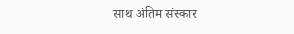साथ अंतिम संस्कार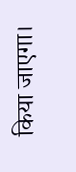किया जाएगा।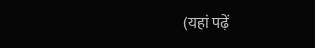(यहां पढ़ें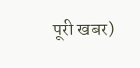पूरी खबर)